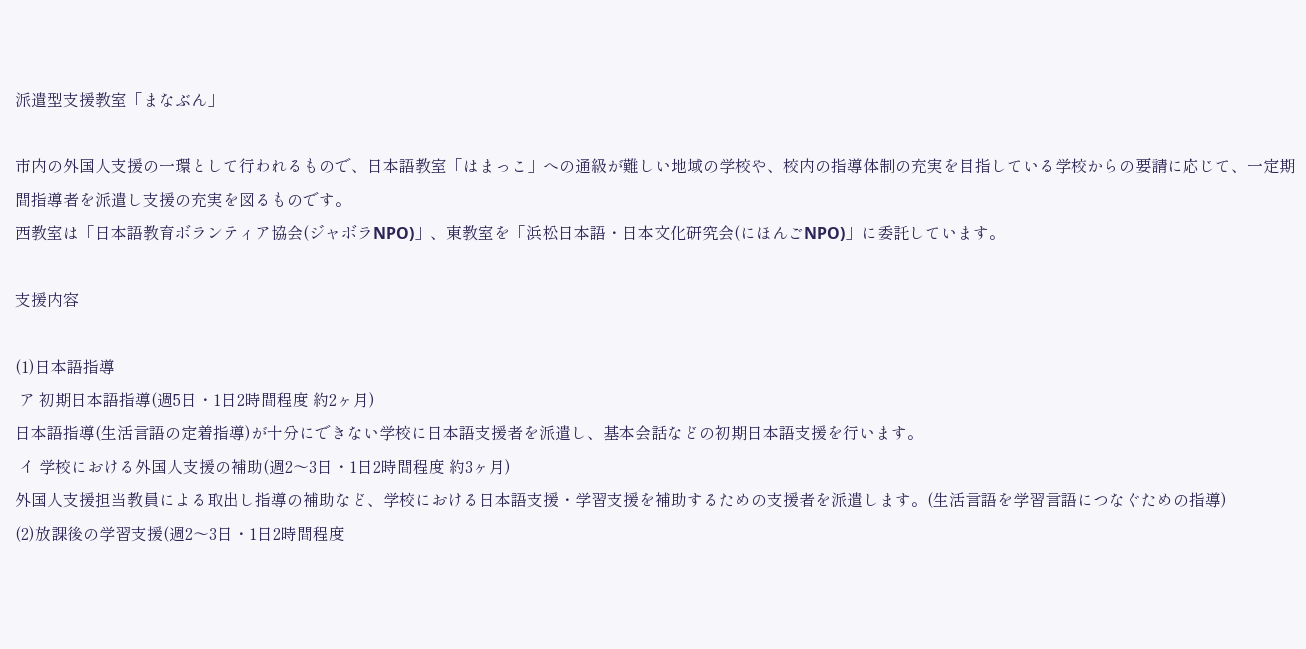派遣型支援教室「まなぶん」

市内の外国人支援の一環として行われるもので、日本語教室「はまっこ」への通級が難しい地域の学校や、校内の指導体制の充実を目指している学校からの要請に応じて、一定期間指導者を派遣し支援の充実を図るものです。
西教室は「日本語教育ボランティア協会(ジャボラNPO)」、東教室を「浜松日本語・日本文化研究会(にほんごNPO)」に委託しています。

支援内容

(1)日本語指導
 ア 初期日本語指導(週5日・1日2時間程度 約2ヶ月)
日本語指導(生活言語の定着指導)が十分にできない学校に日本語支援者を派遣し、基本会話などの初期日本語支援を行います。
 イ 学校における外国人支援の補助(週2〜3日・1日2時間程度 約3ヶ月)
外国人支援担当教員による取出し指導の補助など、学校における日本語支援・学習支援を補助するための支援者を派遣します。(生活言語を学習言語につなぐための指導)
(2)放課後の学習支援(週2〜3日・1日2時間程度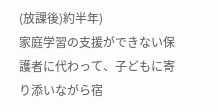(放課後)約半年)
家庭学習の支援ができない保護者に代わって、子どもに寄り添いながら宿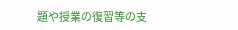題や授業の復習等の支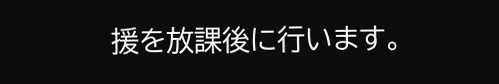援を放課後に行います。